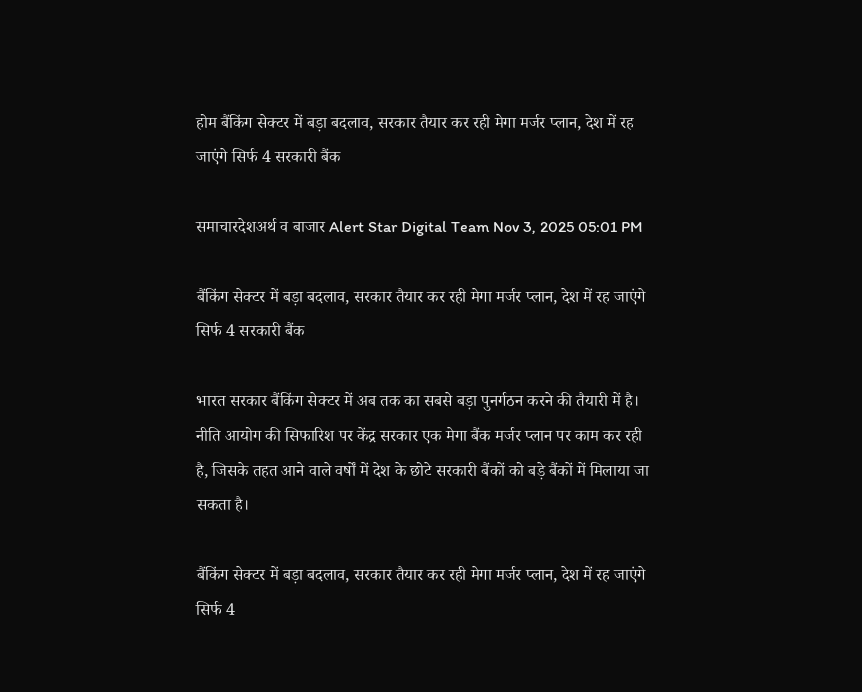होम बैंकिंग सेक्टर में बड़ा बदलाव, सरकार तैयार कर रही मेगा मर्जर प्लान, देश में रह जाएंगे सिर्फ 4 सरकारी बैंक

समाचारदेशअर्थ व बाजार Alert Star Digital Team Nov 3, 2025 05:01 PM

बैंकिंग सेक्टर में बड़ा बदलाव, सरकार तैयार कर रही मेगा मर्जर प्लान, देश में रह जाएंगे सिर्फ 4 सरकारी बैंक

भारत सरकार बैंकिंग सेक्टर में अब तक का सबसे बड़ा पुनर्गठन करने की तैयारी में है। नीति आयोग की सिफारिश पर केंद्र सरकार एक मेगा बैंक मर्जर प्लान पर काम कर रही है, जिसके तहत आने वाले वर्षों में देश के छोटे सरकारी बैंकों को बड़े बैंकों में मिलाया जा सकता है।

बैंकिंग सेक्टर में बड़ा बदलाव, सरकार तैयार कर रही मेगा मर्जर प्लान, देश में रह जाएंगे सिर्फ 4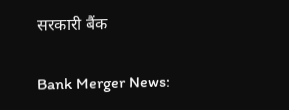सरकारी बैंक

Bank Merger News: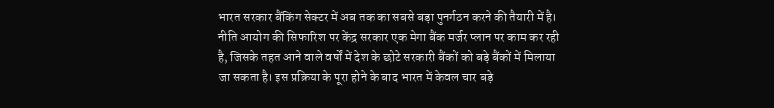भारत सरकार बैंकिंग सेक्टर में अब तक का सबसे बड़ा पुनर्गठन करने की तैयारी में है। नीति आयोग की सिफारिश पर केंद्र सरकार एक मेगा बैंक मर्जर प्लान पर काम कर रही है, जिसके तहत आने वाले वर्षों में देश के छोटे सरकारी बैंकों को बड़े बैंकों में मिलाया जा सकता है। इस प्रक्रिया के पूरा होने के बाद भारत में केवल चार बड़े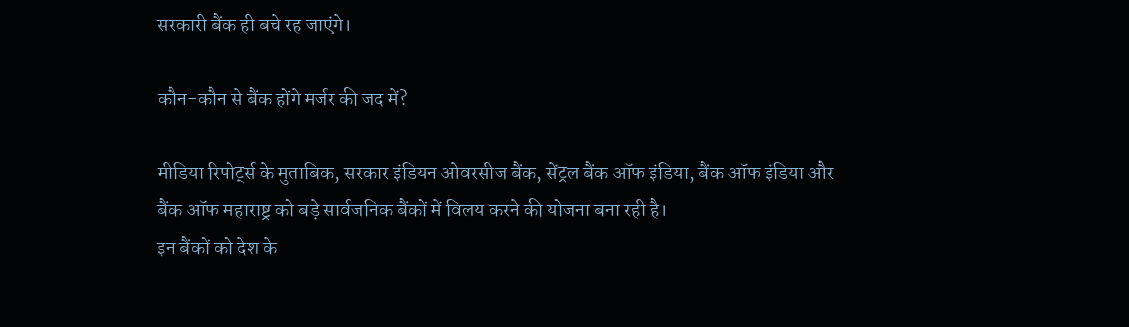सरकारी बैंक ही बचे रह जाएंगे।

कौन-कौन से बैंक होंगे मर्जर की जद में?

मीडिया रिपोर्ट्स के मुताबिक, सरकार इंडियन ओवरसीज बैंक, सेंट्रल बैंक ऑफ इंडिया, बैंक ऑफ इंडिया और बैंक ऑफ महाराष्ट्र को बड़े सार्वजनिक बैंकों में विलय करने की योजना बना रही है।
इन बैंकों को देश के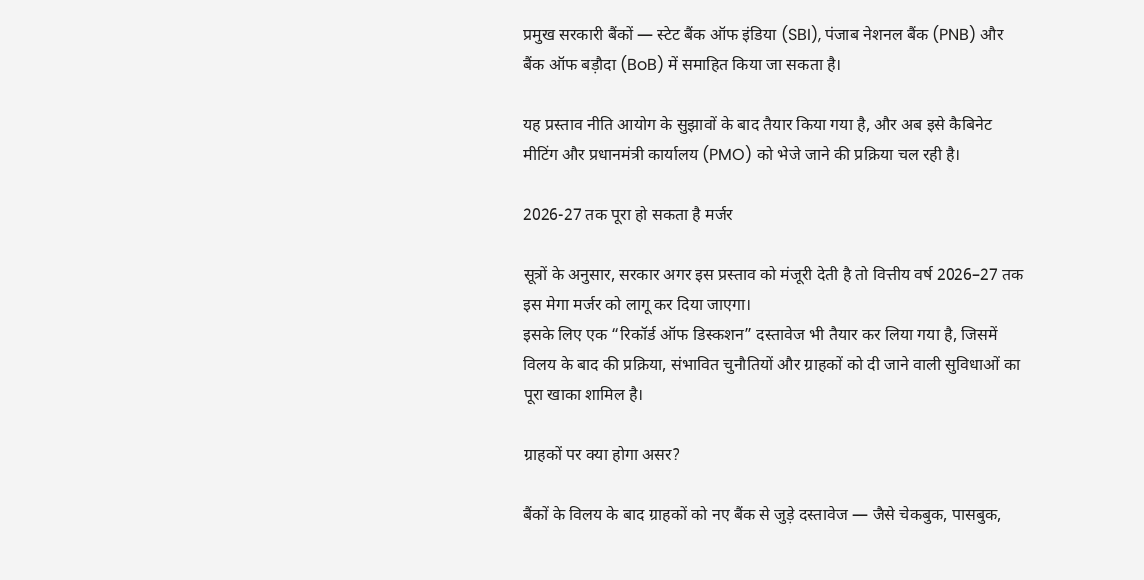प्रमुख सरकारी बैंकों — स्टेट बैंक ऑफ इंडिया (SBI), पंजाब नेशनल बैंक (PNB) और बैंक ऑफ बड़ौदा (BoB) में समाहित किया जा सकता है।

यह प्रस्ताव नीति आयोग के सुझावों के बाद तैयार किया गया है, और अब इसे कैबिनेट मीटिंग और प्रधानमंत्री कार्यालय (PMO) को भेजे जाने की प्रक्रिया चल रही है।

2026-27 तक पूरा हो सकता है मर्जर

सूत्रों के अनुसार, सरकार अगर इस प्रस्ताव को मंजूरी देती है तो वित्तीय वर्ष 2026–27 तक इस मेगा मर्जर को लागू कर दिया जाएगा।
इसके लिए एक “रिकॉर्ड ऑफ डिस्कशन” दस्तावेज भी तैयार कर लिया गया है, जिसमें विलय के बाद की प्रक्रिया, संभावित चुनौतियों और ग्राहकों को दी जाने वाली सुविधाओं का पूरा खाका शामिल है।

ग्राहकों पर क्या होगा असर?

बैंकों के विलय के बाद ग्राहकों को नए बैंक से जुड़े दस्तावेज — जैसे चेकबुक, पासबुक,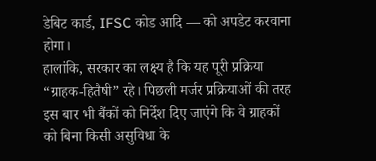डेबिट कार्ड, IFSC कोड आदि — को अपडेट करवाना होगा।
हालांकि, सरकार का लक्ष्य है कि यह पूरी प्रक्रिया “ग्राहक-हितैषी” रहे। पिछली मर्जर प्रक्रियाओं की तरह इस बार भी बैंकों को निर्देश दिए जाएंगे कि वे ग्राहकों को बिना किसी असुविधा के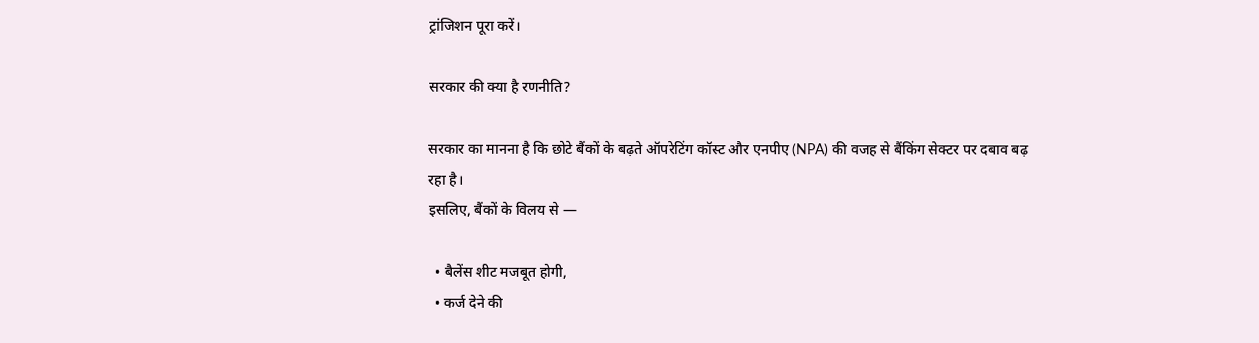ट्रांजिशन पूरा करें।

सरकार की क्या है रणनीति?

सरकार का मानना है कि छोटे बैंकों के बढ़ते ऑपरेटिंग कॉस्ट और एनपीए (NPA) की वजह से बैंकिंग सेक्टर पर दबाव बढ़ रहा है।
इसलिए, बैंकों के विलय से —

  • बैलेंस शीट मजबूत होगी,
  • कर्ज देने की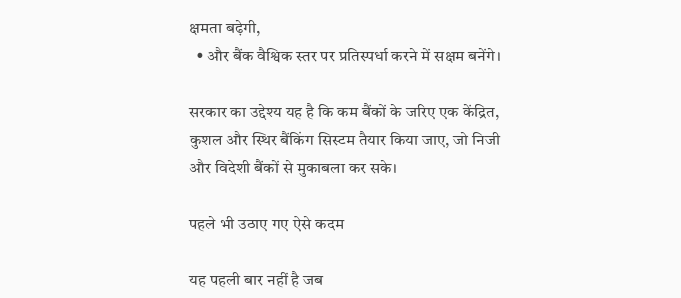क्षमता बढ़ेगी,
  • और बैंक वैश्विक स्तर पर प्रतिस्पर्धा करने में सक्षम बनेंगे।

सरकार का उद्देश्य यह है कि कम बैंकों के जरिए एक केंद्रित, कुशल और स्थिर बैंकिंग सिस्टम तैयार किया जाए, जो निजी और विदेशी बैंकों से मुकाबला कर सके।

पहले भी उठाए गए ऐसे कदम

यह पहली बार नहीं है जब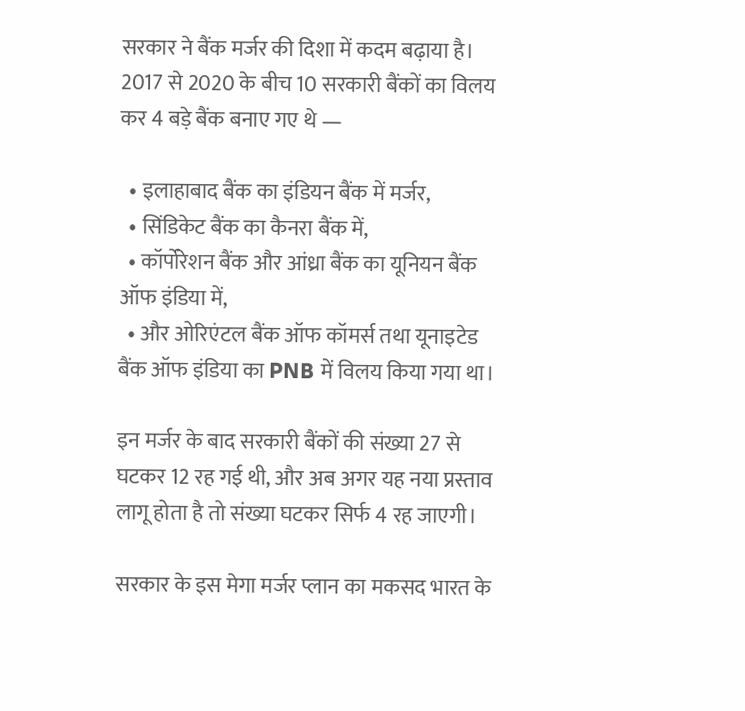सरकार ने बैंक मर्जर की दिशा में कदम बढ़ाया है।
2017 से 2020 के बीच 10 सरकारी बैंकों का विलय कर 4 बड़े बैंक बनाए गए थे —

  • इलाहाबाद बैंक का इंडियन बैंक में मर्जर,
  • सिंडिकेट बैंक का कैनरा बैंक में,
  • कॉर्पोरेशन बैंक और आंध्रा बैंक का यूनियन बैंक ऑफ इंडिया में,
  • और ओरिएंटल बैंक ऑफ कॉमर्स तथा यूनाइटेड बैंक ऑफ इंडिया का PNB में विलय किया गया था।

इन मर्जर के बाद सरकारी बैंकों की संख्या 27 से घटकर 12 रह गई थी, और अब अगर यह नया प्रस्ताव लागू होता है तो संख्या घटकर सिर्फ 4 रह जाएगी।

सरकार के इस मेगा मर्जर प्लान का मकसद भारत के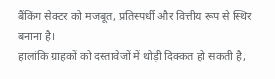बैंकिंग सेक्टर को मजबूत, प्रतिस्पर्धी और वित्तीय रूप से स्थिर बनाना है।
हालांकि ग्राहकों को दस्तावेजों में थोड़ी दिक्कत हो सकती है,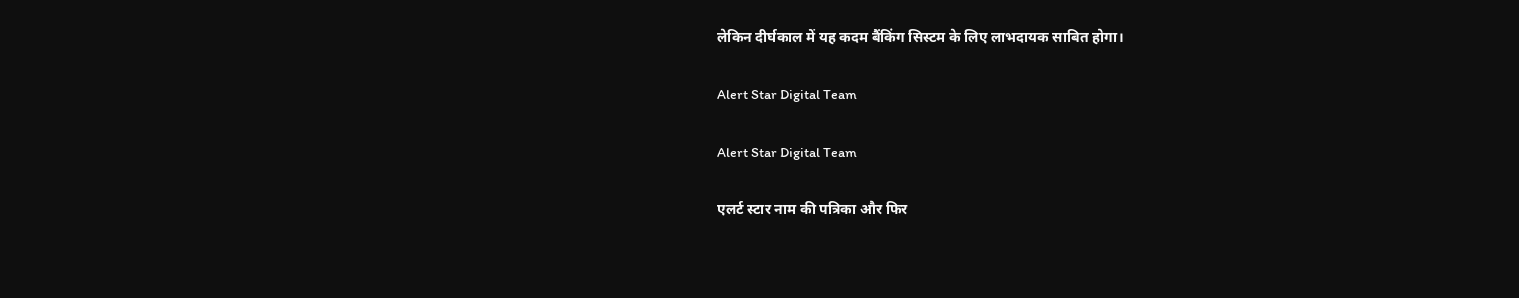लेकिन दीर्घकाल में यह कदम बैंकिंग सिस्टम के लिए लाभदायक साबित होगा।

Alert Star Digital Team

Alert Star Digital Team

एलर्ट स्टार नाम की पत्रिका और फिर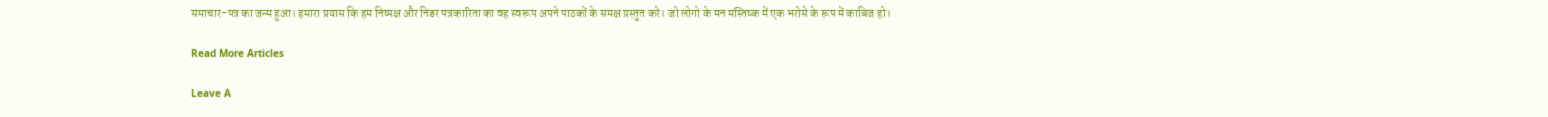समाचार-पत्र का जन्म हुआ। हमारा प्रयास कि हम निष्पक्ष और निडर पत्रकारिता का वह स्वरूप अपने पाठकों के समक्ष प्रस्तुत करे। जो लोगो के मन मस्तिष्क में एक भरोसे के रूप में काबिज हो।

Read More Articles

Leave A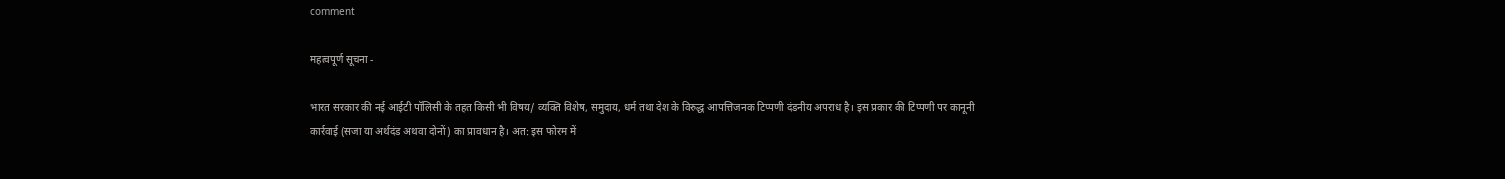comment

महत्वपूर्ण सूचना -

भारत सरकार की नई आईटी पॉलिसी के तहत किसी भी विषय/ व्यक्ति विशेष, समुदाय, धर्म तथा देश के विरुद्ध आपत्तिजनक टिप्पणी दंडनीय अपराध है। इस प्रकार की टिप्पणी पर कानूनी कार्रवाई (सजा या अर्थदंड अथवा दोनों) का प्रावधान है। अत: इस फोरम में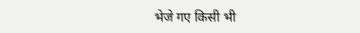भेजे गए किसी भी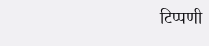टिप्पणी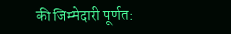की जिम्मेदारी पूर्णत: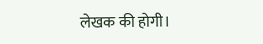लेखक की होगी।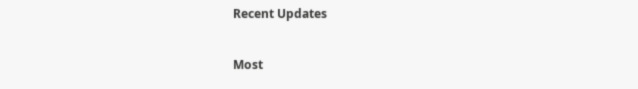Recent Updates

Most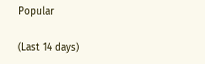Popular

(Last 14 days)